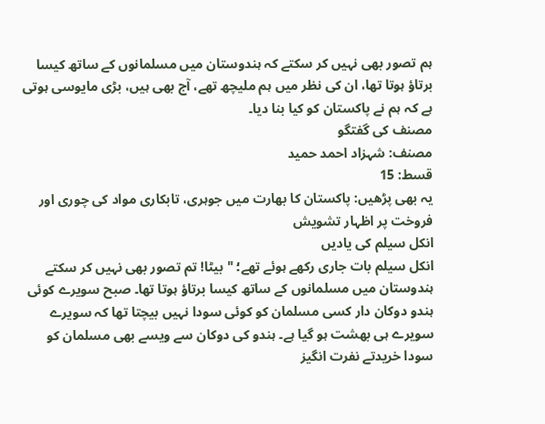ہم تصور بھی نہیں کر سکتے کہ ہندوستان میں مسلمانوں کے ساتھ کیسا برتاؤ ہوتا تھا، ان کی نظر میں ہم ملیچھ تھے، آج بھی ہیں، بڑی مایوسی ہوتی ہے کہ ہم نے پاکستان کو کیا بنا دیا۔
مصنف کی گفتگو
مصنف: شہزاد احمد حمید
قسط: 15
یہ بھی پڑھیں: پاکستان کا بھارت میں جوہری، تابکاری مواد کی چوری اور فروخت پر اظہار تشویش
انکل سیلم کی یادیں
انکل سیلم بات جاری رکھے ہوئے تھے؛ "بیٹا! تم تصور بھی نہیں کر سکتے ہندوستان میں مسلمانوں کے ساتھ کیسا برتاؤ ہوتا تھا۔ صبح سویرے کوئی ہندو دوکان دار کسی مسلمان کو کوئی سودا نہیں بیچتا تھا کہ سویرے سویرے ہی بھشت ہو گیا ہے۔ ہندو کی دوکان سے ویسے بھی مسلمان کو سودا خریدتے نفرت انگیز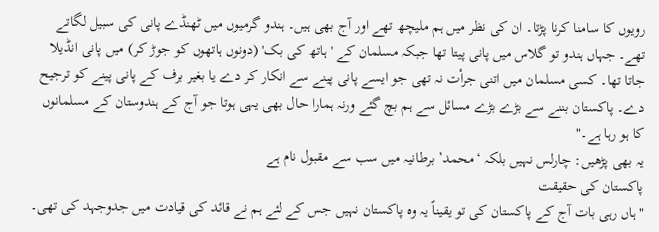رویوں کا سامنا کرنا پڑتا۔ ان کی نظر میں ہم ملیچھ تھے اور آج بھی ہیں۔ ہندو گرمیوں میں ٹھنڈے پانی کی سبیل لگاتے تھے۔ جہاں ہندو تو گلاس میں پانی پیتا تھا جبکہ مسلمان کے 'ہاتھ کی بک' (دونوں ہاتھوں کو جوڑ کر) میں پانی انڈیلا جاتا تھا۔ کسی مسلمان میں اتنی جرأت نہ تھی جو ایسے پانی پینے سے انکار کر دے یا بغیر برف کے پانی پینے کو ترجیح دے۔ پاکستان بننے سے بڑے بڑے مسائل سے ہم بچ گئے ورنہ ہمارا حال بھی یہی ہوتا جو آج کے ہندوستان کے مسلمانوں کا ہو رہا ہے۔"
یہ بھی پڑھیں: چارلس نہیں بلکہ ‘محمد’ برطانیہ میں سب سے مقبول نام ہے
پاکستان کی حقیقت
"ہاں رہی بات آج کے پاکستان کی تو یقیناً یہ وہ پاکستان نہیں جس کے لئے ہم نے قائد کی قیادت میں جدوجہد کی تھی۔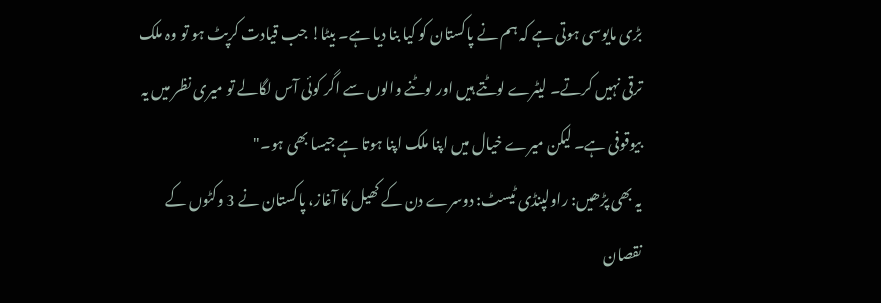بڑی مایوسی ہوتی ہے کہ ہم نے پاکستان کو کیا بنا دیا ہے۔ بیٹا! جب قیادت کرپٹ ہو تو وہ ملک ترقی نہیں کرتے۔ لیٹرے لوٹتے ہیں اور لوٹنے والوں سے اگر کوئی آس لگالے تو میری نظر میں یہ بیوقوفی ہے۔ لیکن میرے خیال میں اپنا ملک اپنا ہوتا ہے جیسا بھی ہو۔"
یہ بھی پڑھیں: راولپنڈی ٹیسٹ: دوسرے دن کے کھیل کا آغاز، پاکستان نے 3 وکٹوں کے نقصان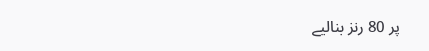پر 80 رنز بنالیے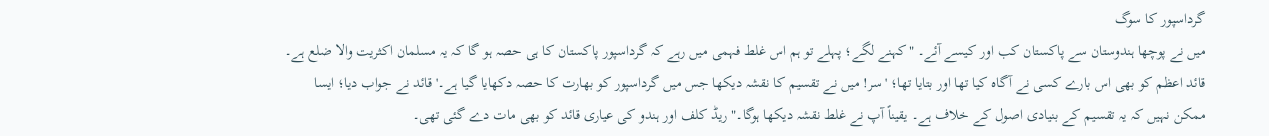گرداسپور کا سوگ
میں نے پوچھا ہندوستان سے پاکستان کب اور کیسے آئے۔ "کہنے لگے؛ پہلے تو ہم اس غلط فہمی میں رہے کہ گرداسپور پاکستان کا ہی حصہ ہو گا کہ یہ مسلمان اکثریت والا ضلع ہے۔ قائد اعظم کو بھی اس بارے کسی نے آگاہ کیا تھا اور بتایا تھا؛ 'سر! میں نے تقسیم کا نقشہ دیکھا جس میں گرداسپور کو بھارت کا حصہ دکھایا گیا ہے۔' قائد نے جواب دیا؛ ایسا ممکن نہیں کہ یہ تقسیم کے بنیادی اصول کے خلاف ہے۔ یقیناً آپ نے غلط نقشہ دیکھا ہوگا۔" ریڈ کلف اور ہندو کی عیاری قائد کو بھی مات دے گئی تھی۔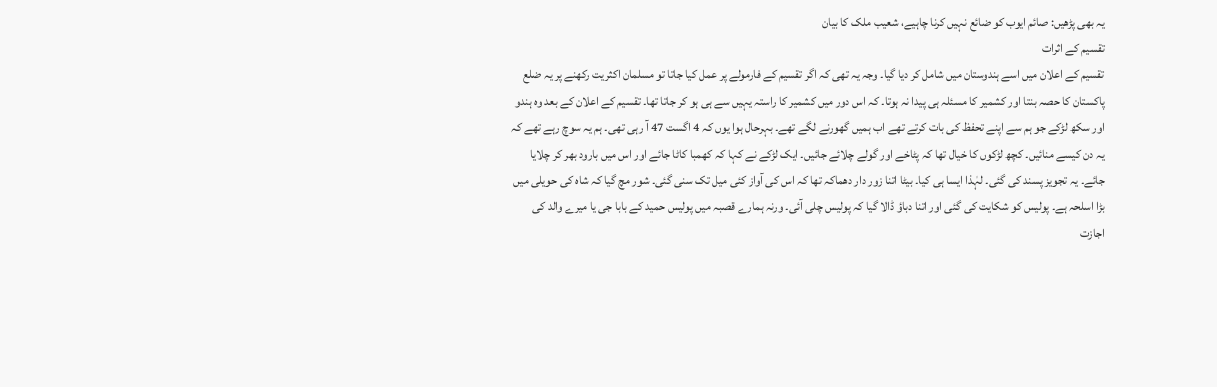یہ بھی پڑھیں: صائم ایوب کو ضائع نہیں کرنا چاہیے، شعیب ملک کا بیان
تقسیم کے اثرات
تقسیم کے اعلان میں اسے ہندوستان میں شامل کر دیا گیا۔ وجہ یہ تھی کہ اگر تقسیم کے فارمولے پر عمل کیا جاتا تو مسلمان اکثریت رکھنے پر یہ ضلع پاکستان کا حصہ بنتا اور کشمیر کا مسئلہ ہی پیدا نہ ہوتا۔ کہ اس دور میں کشمیر کا راستہ یہیں سے ہی ہو کر جاتا تھا۔ تقسیم کے اعلان کے بعد وہ ہندو اور سکھ لڑکے جو ہم سے اپنے تحفظ کی بات کرتے تھے اب ہمیں گھورنے لگے تھے۔ بہرحال ہوا یوں کہ 4 اگست 47 آ رہی تھی۔ ہم یہ سوچ رہے تھے کہ یہ دن کیسے منائیں۔ کچھ لڑکوں کا خیال تھا کہ پٹاخے اور گولے چلائے جائیں۔ ایک لڑکے نے کہا کہ کھمبا کاٹا جائے اور اس میں بارود بھر کر چلایا جائے۔ یہ تجویز پسند کی گئی۔ لہٰذا ایسا ہی کیا۔ بیٹا اتنا زور دار دھماکہ تھا کہ اس کی آواز کئی میل تک سنی گئی۔ شور مچ گیا کہ شاہ کی حویلی میں بڑا اسلحہ ہے۔ پولیس کو شکایت کی گئی اور اتنا دباؤ ڈالا گیا کہ پولیس چلی آئی۔ ورنہ ہمارے قصبہ میں پولیس حمید کے بابا جی یا میرے والد کی اجازت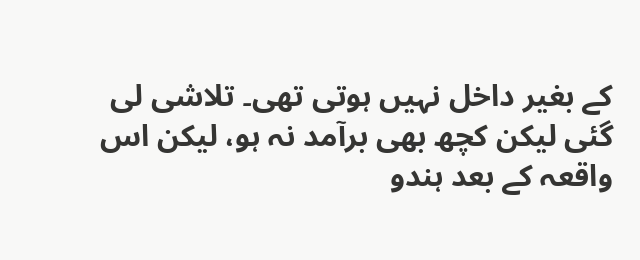کے بغیر داخل نہیں ہوتی تھی۔ تلاشی لی گئی لیکن کچھ بھی برآمد نہ ہو، لیکن اس واقعہ کے بعد ہندو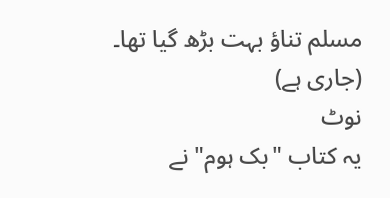مسلم تناؤ بہت بڑھ گیا تھا۔
(جاری ہے)
نوٹ
یہ کتاب "بک ہوم" نے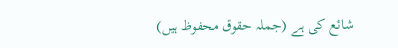شائع کی ہے (جملہ حقوق محفوظ ہیں)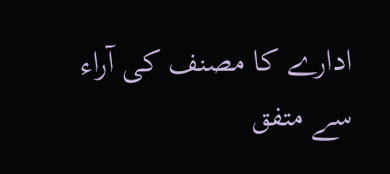ادارے کا مصنف کی آراء سے متفق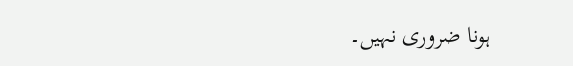ہونا ضروری نہیں۔